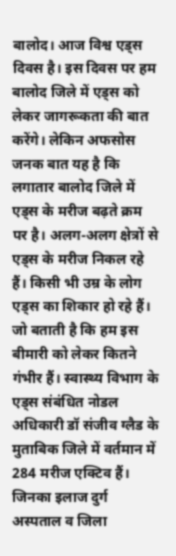बालोद। आज विश्व एड्स दिवस है। इस दिवस पर हम बालोद जिले में एड्स को लेकर जागरूकता की बात करेंगे। लेकिन अफसोस जनक बात यह है कि लगातार बालोद जिले में एड्स के मरीज बढ़ते क्रम पर है। अलग-अलग क्षेत्रों से एड्स के मरीज निकल रहे हैं। किसी भी उम्र के लोग एड्स का शिकार हो रहे हैं। जो बताती है कि हम इस बीमारी को लेकर कितने गंभीर हैं। स्वास्थ्य विभाग के एड्स संबंधित नोडल अधिकारी डॉ संजीव ग्लैड के मुताबिक जिले में वर्तमान में 284 मरीज एक्टिव हैं। जिनका इलाज दुर्ग अस्पताल व जिला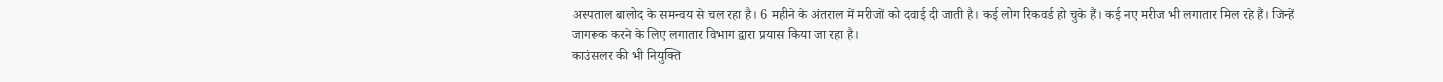अस्पताल बालोद के समन्वय से चल रहा है। 6 महीने के अंतराल में मरीजों को दवाई दी जाती है। कई लोग रिकवर्ड हो चुके हैं। कई नए मरीज भी लगातार मिल रहे हैं। जिन्हें जागरूक करने के लिए लगातार विभाग द्वारा प्रयास किया जा रहा है।
काउंसलर की भी नियुक्ति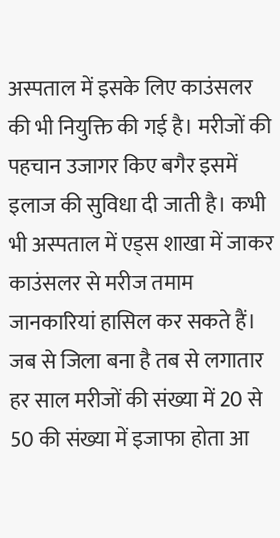अस्पताल में इसके लिए काउंसलर की भी नियुक्ति की गई है। मरीजों की पहचान उजागर किए बगैर इसमें इलाज की सुविधा दी जाती है। कभी भी अस्पताल में एड्स शाखा में जाकर काउंसलर से मरीज तमाम जानकारियां हासिल कर सकते हैं। जब से जिला बना है तब से लगातार हर साल मरीजों की संख्या में 20 से 50 की संख्या में इजाफा होता आ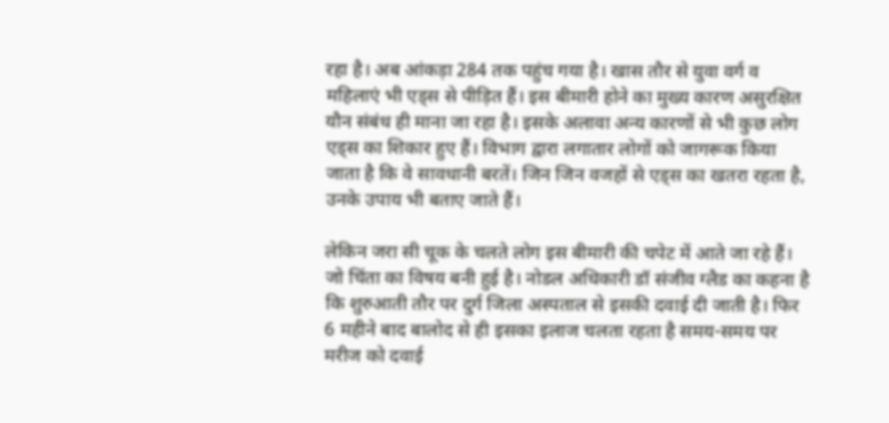रहा है। अब आंकड़ा 284 तक पहुंच गया है। खास तौर से युवा वर्ग व महिलाएं भी एड्स से पीड़ित हैं। इस बीमारी होने का मुख्य कारण असुरक्षित यौन संबंध ही माना जा रहा है। इसके अलावा अन्य कारणों से भी कुछ लोग एड्स का शिकार हुए हैं। विभाग द्वारा लगातार लोगों को जागरूक किया जाता है कि वे सावधानी बरतें। जिन जिन वजहों से एड्स का खतरा रहता है, उनके उपाय भी बताए जाते हैं।

लेकिन जरा सी चूक के चलते लोग इस बीमारी की चपेट में आते जा रहे हैं। जो चिंता का विषय बनी हुई है। नोडल अधिकारी डॉ संजीव ग्लैड का कहना है कि शुरुआती तौर पर दुर्ग जिला अस्पताल से इसकी दवाई दी जाती है। फिर 6 महीने बाद बालोद से ही इसका इलाज चलता रहता है समय-समय पर मरीज को दवाई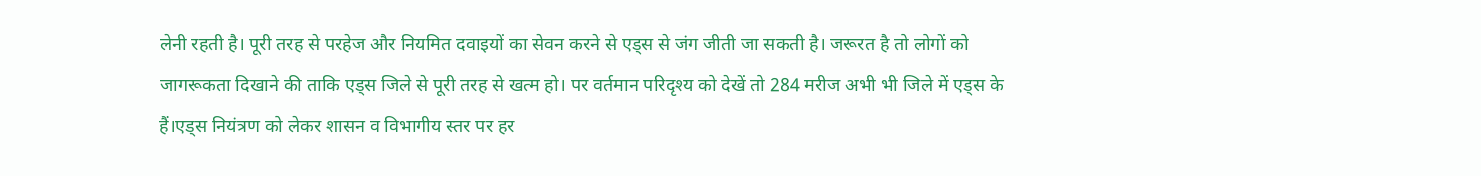लेनी रहती है। पूरी तरह से परहेज और नियमित दवाइयों का सेवन करने से एड्स से जंग जीती जा सकती है। जरूरत है तो लोगों को जागरूकता दिखाने की ताकि एड्स जिले से पूरी तरह से खत्म हो। पर वर्तमान परिदृश्य को देखें तो 284 मरीज अभी भी जिले में एड्स के हैं।एड्स नियंत्रण को लेकर शासन व विभागीय स्तर पर हर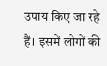उपाय किए जा रहे हैं। इसमें लोगों की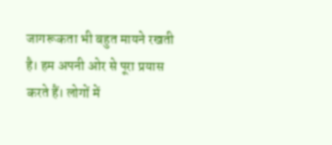जागरूकता भी बहुत मायने रखती है। हम अपनी ओर से पूरा प्रयास करते हैं। लोगों में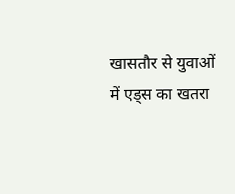खासतौर से युवाओं में एड्स का खतरा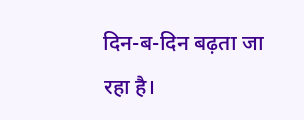दिन-ब-दिन बढ़ता जा रहा है।